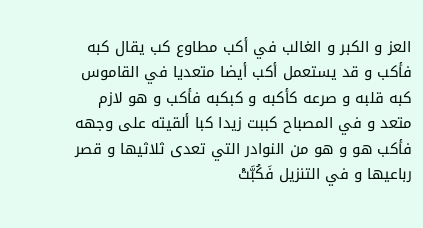العز و الكبر و الغالب في أكب مطاوع كب يقال كبه فأكب و قد يستعمل أكب أيضا متعديا في القاموس كبه قلبه و صرعه كأكبه و كبكبه فأكب و هو لازم متعد و في المصباح كببت زيدا كبا ألقيته على وجهه فأكب هو و هو من النوادر التي تعدى ثلاثيها و قصر رباعيها و في التنزيل فَكُبَّتْ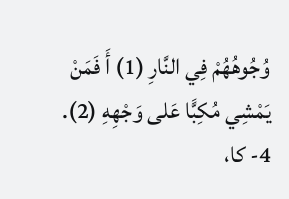وُجُوهُهُمْ فِي النَّارِ (1) أَ فَمَنْ يَمْشِي مُكِبًّا عَلى وَجْهِهِ (2).
4- كا،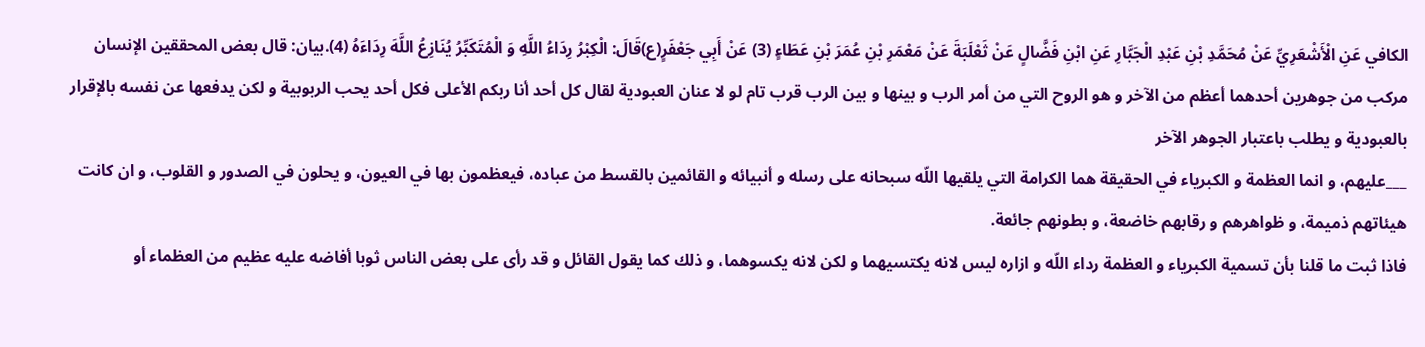الكافي عَنِ الْأَشْعَرِيِّ عَنْ مُحَمَّدِ بْنِ عَبْدِ الْجَبَّارِ عَنِ ابْنِ فَضَّالٍ عَنْ ثَعْلَبَةَ عَنْ مَعْمَرِ بْنِ عُمَرَ بْنِ عَطَاءٍ (3) عَنْ أَبِي جَعْفَرٍ(ع)قَالَ: الْكِبْرُ رِدَاءُ اللَّهِ وَ الْمُتَكَبِّرُ يُنَازِعُ اللَّهَ رِدَاءَهُ (4).بيان: قال بعض المحققين الإنسان مركب من جوهرين أحدهما أعظم من الآخر و هو الروح التي من أمر الرب و بينها و بين الرب قرب تام لو لا عنان العبودية لقال كل أحد أنا ربكم الأعلى فكل أحد يحب الربوبية و لكن يدفعها عن نفسه بالإقرار بالعبودية و يطلب باعتبار الجوهر الآخر
___عليهم، و انما العظمة و الكبرياء في الحقيقة هما الكرامة التي يلقيها اللّه سبحانه على رسله و أنبيائه و القائمين بالقسط من عباده، فيعظمون بها في العيون، و يحلون في الصدور و القلوب، و ان كانت هيئاتهم ذميمة، و ظواهرهم و رقابهم خاضعة، و بطونهم جائعة.
فاذا ثبت ما قلنا بأن تسمية الكبرياء و العظمة رداء اللّه و ازاره ليس لانه يكتسيهما و لكن لانه يكسوهما، و ذلك كما يقول القائل و قد رأى على بعض الناس ثوبا أفاضه عليه عظيم من العظماء أو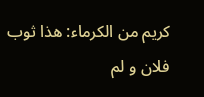كريم من الكرماء: هذا ثوب فلان و لم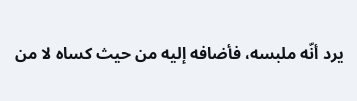يرد أنّه ملبسه، فأضافه إليه من حيث كساه لا من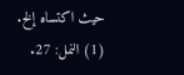حيث اكتساه إلخ.
(1) النمل: 27.